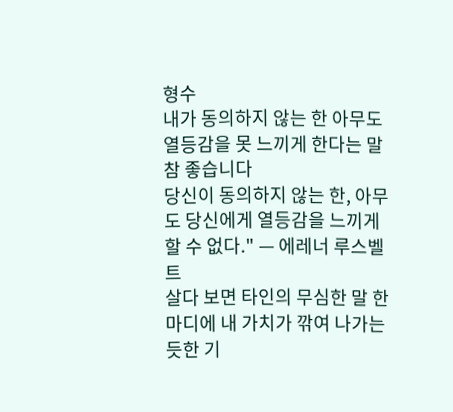형수
내가 동의하지 않는 한 아무도 열등감을 못 느끼게 한다는 말 참 좋습니다
당신이 동의하지 않는 한, 아무도 당신에게 열등감을 느끼게 할 수 없다." — 에레너 루스벨트
살다 보면 타인의 무심한 말 한마디에 내 가치가 깎여 나가는 듯한 기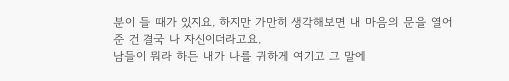분이 들 때가 있지요. 하지만 가만히 생각해보면 내 마음의 문을 열어준 건 결국 나 자신이더라고요.
남들이 뭐라 하든 내가 나를 귀하게 여기고 그 말에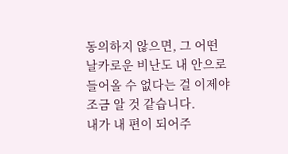동의하지 않으면, 그 어떤 날카로운 비난도 내 안으로 들어올 수 없다는 걸 이제야 조금 알 것 같습니다.
내가 내 편이 되어주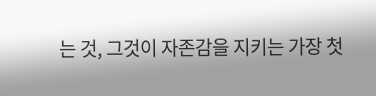는 것, 그것이 자존감을 지키는 가장 첫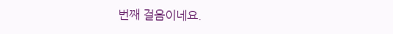번째 걸음이네요.